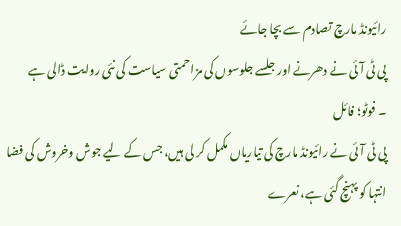رائیونڈ مارچ تصادم سے بچا جائے
پی ٹی آئی نے دھرنے اور جلسے جلوسوں کی مزاحمتی سیاست کی نئی روایت ڈالی ہے
۔ فوٹو؛ فائل
پی ٹی آئی نے رائیونڈ مارچ کی تیاریاں مکمل کر لی ہیں، جس کے لیے جوش وخروش کی فضا انتہا کو پہنچ گئی ہے، نعرے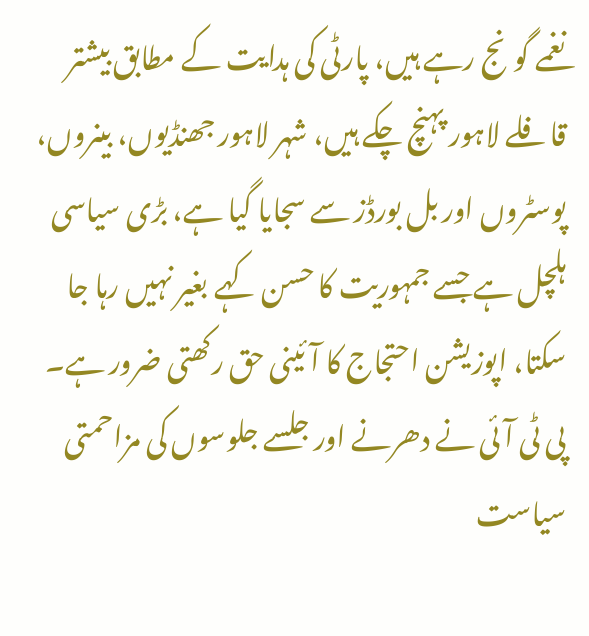نغمے گونج رہے ہیں، پارٹی کی ہدایت کے مطابق بیشتر قافلے لاہور پہنچ چکے ہیں، شہر لاہور جھنڈیوں، بینروں، پوسٹروں اور بل بورڈز سے سجایا گیا ہے، بڑی سیاسی ہلچل ہے جسے جمہوریت کا حسن کہے بغیر نہیں رہا جا سکتا، اپوزیشن احتجاج کا آئینی حق رکھتی ضرور ہے۔
پی ٹی آئی نے دھرنے اور جلسے جلوسوں کی مزاحمتی سیاست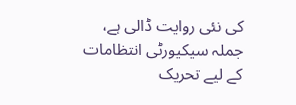کی نئی روایت ڈالی ہے، جملہ سیکیورٹی انتظامات کے لیے تحریک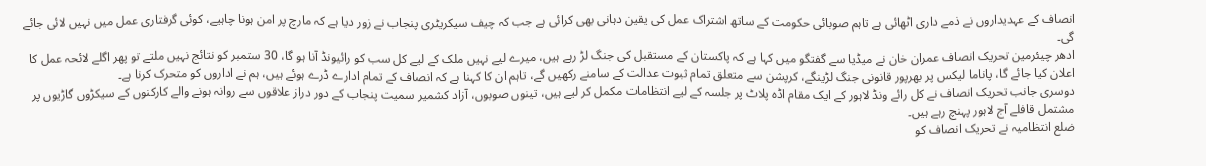انصاف کے عہدیداروں نے ذمے داری اٹھائی ہے تاہم صوبائی حکومت کے ساتھ اشتراک عمل کی یقین دہانی بھی کرائی ہے جب کہ چیف سیکریٹری پنجاب نے زور دیا ہے کہ مارچ پر امن ہونا چاہیے، کوئی گرفتاری عمل میں نہیں لائی جائے گی۔
ادھر چیئرمین تحریک انصاف عمران خان نے میڈیا سے گفتگو میں کہا ہے کہ پاکستان کے مستقبل کی جنگ لڑ رہے ہیں، میرے لیے نہیں ملک کے لیے کل سب کو رائیونڈ آنا ہو گا، 30 ستمبر کو نتائج نہیں ملتے تو پھر اگلے لائحہ عمل کا اعلان کیا جائے گا، پاناما لیکس پر بھرپور قانونی جنگ لڑینگے، کرپشن سے متعلق تمام ثبوت عدالت کے سامنے رکھیں گے، تاہم ان کا کہنا ہے کہ انصاف کے تمام ادارے ڈرے ہوئے ہیں، ہم نے اداروں کو متحرک کرنا ہے۔
دوسری جانب تحریک انصاف نے کل رائے ونڈ لاہور کے ایک مقام اڈہ پلاٹ پر جلسہ کے لیے انتظامات مکمل کر لیے ہیں، تینوں صوبوں، آزاد کشمیر سمیت پنجاب کے دور دراز علاقوں سے روانہ ہونے والے کارکنوں کے سیکڑوں گاڑیوں پر مشتمل قافلے آج لاہور پہنچ رہے ہیں۔
ضلع انتظامیہ نے تحریک انصاف کو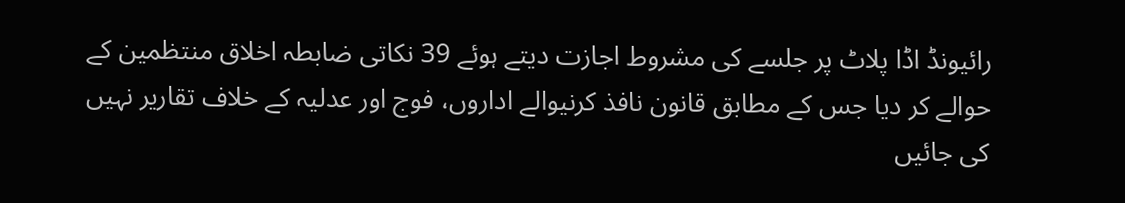رائیونڈ اڈا پلاٹ پر جلسے کی مشروط اجازت دیتے ہوئے 39 نکاتی ضابطہ اخلاق منتظمین کے حوالے کر دیا جس کے مطابق قانون نافذ کرنیوالے اداروں، فوج اور عدلیہ کے خلاف تقاریر نہیں کی جائیں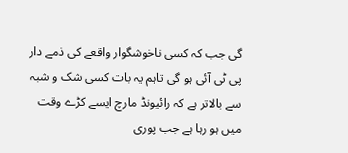گی جب کہ کسی ناخوشگوار واقعے کی ذمے دار پی ٹی آئی ہو گی تاہم یہ بات کسی شک و شبہ سے بالاتر ہے کہ رائیونڈ مارچ ایسے کڑے وقت میں ہو رہا ہے جب پوری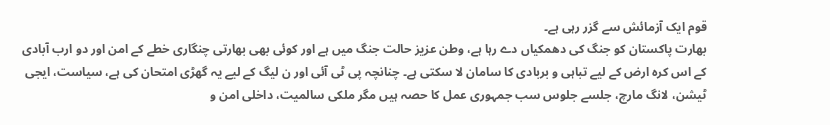قوم ایک آزمائش سے گزر رہی ہے۔
بھارت پاکستان کو جنگ کی دھمکیاں دے رہا ہے، وطن عزیز حالت جنگ میں ہے اور کوئی بھی بھارتی چنگاری خطے کے امن اور دو ارب آبادی کے اس کرہ ارض کے لیے تباہی و بربادی کا سامان لا سکتی ہے۔ چنانچہ پی ٹی آئی اور ن لیگ کے لیے یہ گھڑی امتحان کی ہے، سیاست، ایجی ٹیشن، لانگ مارچ، جلسے جلوس سب جمہوری عمل کا حصہ ہیں مگر ملکی سالمیت، داخلی امن و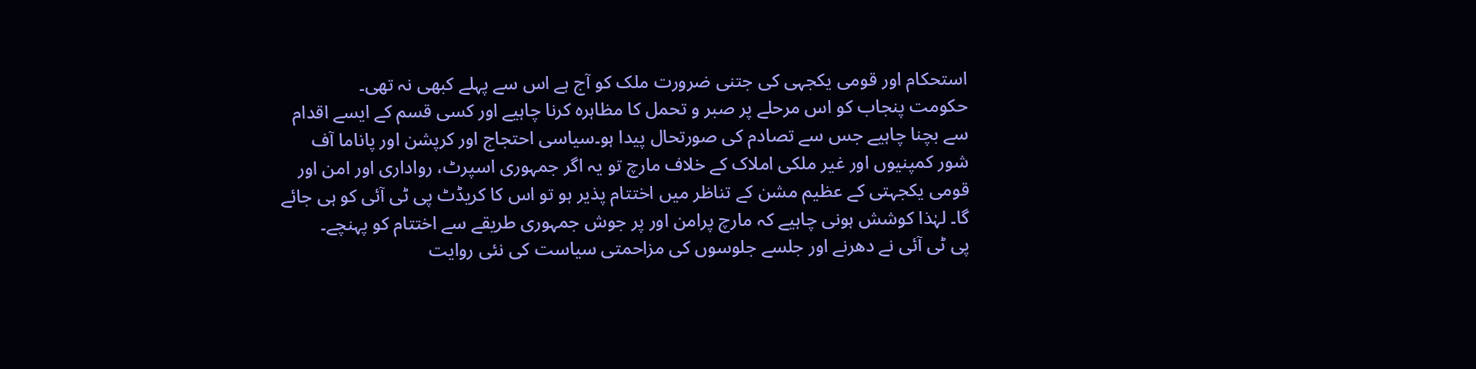استحکام اور قومی یکجہی کی جتنی ضرورت ملک کو آج ہے اس سے پہلے کبھی نہ تھی۔
حکومت پنجاب کو اس مرحلے پر صبر و تحمل کا مظاہرہ کرنا چاہیے اور کسی قسم کے ایسے اقدام سے بچنا چاہیے جس سے تصادم کی صورتحال پیدا ہو۔سیاسی احتجاج اور کرپشن اور پاناما آف شور کمپنیوں اور غیر ملکی املاک کے خلاف مارچ تو یہ اگر جمہوری اسپرٹ، رواداری اور امن اور قومی یکجہتی کے عظیم مشن کے تناظر میں اختتام پذیر ہو تو اس کا کریڈٹ پی ٹی آئی کو ہی جائے گا۔ لہٰذا کوشش ہونی چاہیے کہ مارچ پرامن اور پر جوش جمہوری طریقے سے اختتام کو پہنچے۔
پی ٹی آئی نے دھرنے اور جلسے جلوسوں کی مزاحمتی سیاست کی نئی روایت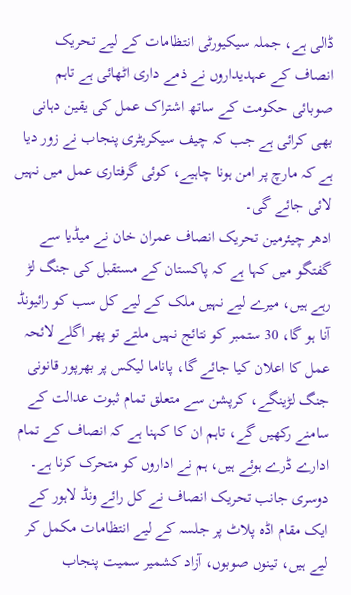ڈالی ہے، جملہ سیکیورٹی انتظامات کے لیے تحریک انصاف کے عہدیداروں نے ذمے داری اٹھائی ہے تاہم صوبائی حکومت کے ساتھ اشتراک عمل کی یقین دہانی بھی کرائی ہے جب کہ چیف سیکریٹری پنجاب نے زور دیا ہے کہ مارچ پر امن ہونا چاہیے، کوئی گرفتاری عمل میں نہیں لائی جائے گی۔
ادھر چیئرمین تحریک انصاف عمران خان نے میڈیا سے گفتگو میں کہا ہے کہ پاکستان کے مستقبل کی جنگ لڑ رہے ہیں، میرے لیے نہیں ملک کے لیے کل سب کو رائیونڈ آنا ہو گا، 30 ستمبر کو نتائج نہیں ملتے تو پھر اگلے لائحہ عمل کا اعلان کیا جائے گا، پاناما لیکس پر بھرپور قانونی جنگ لڑینگے، کرپشن سے متعلق تمام ثبوت عدالت کے سامنے رکھیں گے، تاہم ان کا کہنا ہے کہ انصاف کے تمام ادارے ڈرے ہوئے ہیں، ہم نے اداروں کو متحرک کرنا ہے۔
دوسری جانب تحریک انصاف نے کل رائے ونڈ لاہور کے ایک مقام اڈہ پلاٹ پر جلسہ کے لیے انتظامات مکمل کر لیے ہیں، تینوں صوبوں، آزاد کشمیر سمیت پنجاب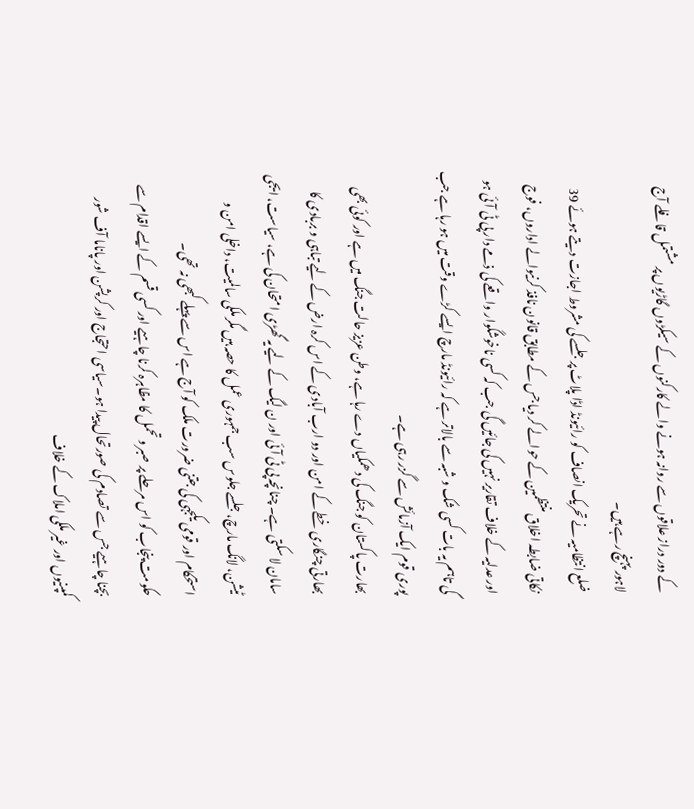کے دور دراز علاقوں سے روانہ ہونے والے کارکنوں کے سیکڑوں گاڑیوں پر مشتمل قافلے آج لاہور پہنچ رہے ہیں۔
ضلع انتظامیہ نے تحریک انصاف کو رائیونڈ اڈا پلاٹ پر جلسے کی مشروط اجازت دیتے ہوئے 39 نکاتی ضابطہ اخلاق منتظمین کے حوالے کر دیا جس کے مطابق قانون نافذ کرنیوالے اداروں، فوج اور عدلیہ کے خلاف تقاریر نہیں کی جائیں گی جب کہ کسی ناخوشگوار واقعے کی ذمے دار پی ٹی آئی ہو گی تاہم یہ بات کسی شک و شبہ سے بالاتر ہے کہ رائیونڈ مارچ ایسے کڑے وقت میں ہو رہا ہے جب پوری قوم ایک آزمائش سے گزر رہی ہے۔
بھارت پاکستان کو جنگ کی دھمکیاں دے رہا ہے، وطن عزیز حالت جنگ میں ہے اور کوئی بھی بھارتی چنگاری خطے کے امن اور دو ارب آبادی کے اس کرہ ارض کے لیے تباہی و بربادی کا سامان لا سکتی ہے۔ چنانچہ پی ٹی آئی اور ن لیگ کے لیے یہ گھڑی امتحان کی ہے، سیاست، ایجی ٹیشن، لانگ مارچ، جلسے جلوس سب جمہوری عمل کا حصہ ہیں مگر ملکی سالمیت، داخلی امن و استحکام اور قومی یکجہی کی جتنی ضرورت ملک کو آج ہے اس سے پہلے کبھی نہ تھی۔
حکومت پنجاب کو اس مرحلے پر صبر و تحمل کا مظاہرہ کرنا چاہیے اور کسی قسم کے ایسے اقدام سے بچنا چاہیے جس سے تصادم کی صورتحال پیدا ہو۔سیاسی احتجاج اور کرپشن اور پاناما آف شور کمپنیوں اور غیر ملکی املاک کے خلاف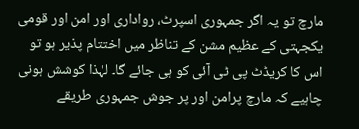مارچ تو یہ اگر جمہوری اسپرٹ، رواداری اور امن اور قومی یکجہتی کے عظیم مشن کے تناظر میں اختتام پذیر ہو تو اس کا کریڈٹ پی ٹی آئی کو ہی جائے گا۔ لہٰذا کوشش ہونی چاہیے کہ مارچ پرامن اور پر جوش جمہوری طریقے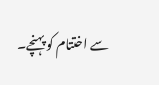سے اختتام کو پہنچے۔